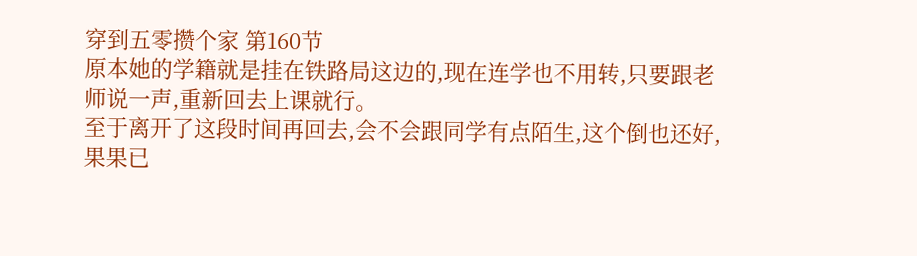穿到五零攒个家 第160节
原本她的学籍就是挂在铁路局这边的,现在连学也不用转,只要跟老师说一声,重新回去上课就行。
至于离开了这段时间再回去,会不会跟同学有点陌生,这个倒也还好,果果已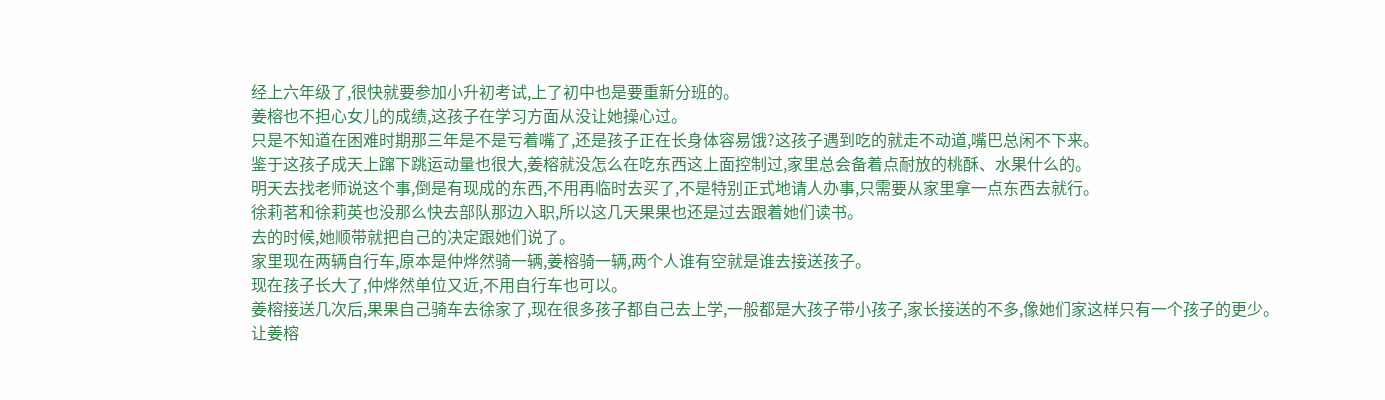经上六年级了,很快就要参加小升初考试,上了初中也是要重新分班的。
姜榕也不担心女儿的成绩,这孩子在学习方面从没让她操心过。
只是不知道在困难时期那三年是不是亏着嘴了,还是孩子正在长身体容易饿?这孩子遇到吃的就走不动道,嘴巴总闲不下来。
鉴于这孩子成天上蹿下跳运动量也很大,姜榕就没怎么在吃东西这上面控制过,家里总会备着点耐放的桃酥、水果什么的。
明天去找老师说这个事,倒是有现成的东西,不用再临时去买了,不是特别正式地请人办事,只需要从家里拿一点东西去就行。
徐莉茗和徐莉英也没那么快去部队那边入职,所以这几天果果也还是过去跟着她们读书。
去的时候,她顺带就把自己的决定跟她们说了。
家里现在两辆自行车,原本是仲烨然骑一辆,姜榕骑一辆,两个人谁有空就是谁去接送孩子。
现在孩子长大了,仲烨然单位又近,不用自行车也可以。
姜榕接送几次后,果果自己骑车去徐家了,现在很多孩子都自己去上学,一般都是大孩子带小孩子,家长接送的不多,像她们家这样只有一个孩子的更少。
让姜榕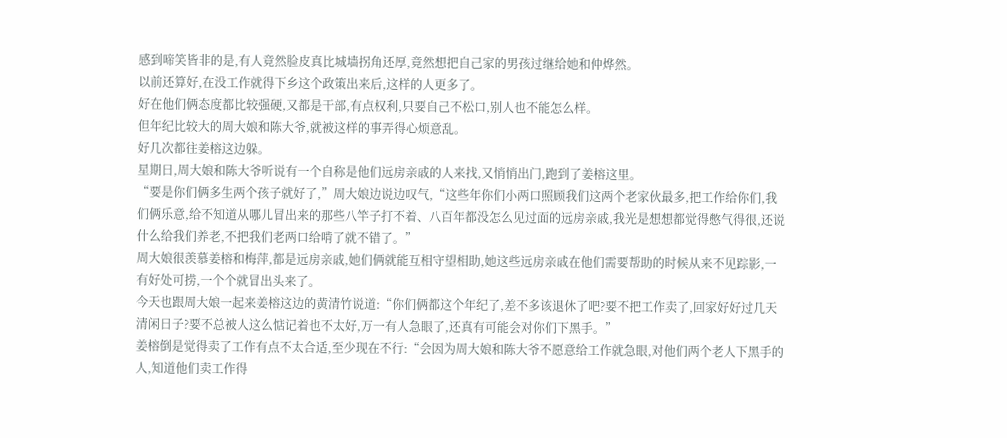感到啼笑皆非的是,有人竟然脸皮真比城墙拐角还厚,竟然想把自己家的男孩过继给她和仲烨然。
以前还算好,在没工作就得下乡这个政策出来后,这样的人更多了。
好在他们俩态度都比较强硬,又都是干部,有点权利,只要自己不松口,别人也不能怎么样。
但年纪比较大的周大娘和陈大爷,就被这样的事弄得心烦意乱。
好几次都往姜榕这边躲。
星期日,周大娘和陈大爷听说有一个自称是他们远房亲戚的人来找,又悄悄出门,跑到了姜榕这里。
“要是你们俩多生两个孩子就好了,”周大娘边说边叹气,“这些年你们小两口照顾我们这两个老家伙最多,把工作给你们,我们俩乐意,给不知道从哪儿冒出来的那些八竿子打不着、八百年都没怎么见过面的远房亲戚,我光是想想都觉得憋气得很,还说什么给我们养老,不把我们老两口给啃了就不错了。”
周大娘很羡慕姜榕和梅萍,都是远房亲戚,她们俩就能互相守望相助,她这些远房亲戚在他们需要帮助的时候从来不见踪影,一有好处可捞,一个个就冒出头来了。
今天也跟周大娘一起来姜榕这边的黄清竹说道:“你们俩都这个年纪了,差不多该退休了吧?要不把工作卖了,回家好好过几天清闲日子?要不总被人这么惦记着也不太好,万一有人急眼了,还真有可能会对你们下黑手。”
姜榕倒是觉得卖了工作有点不太合适,至少现在不行:“会因为周大娘和陈大爷不愿意给工作就急眼,对他们两个老人下黑手的人,知道他们卖工作得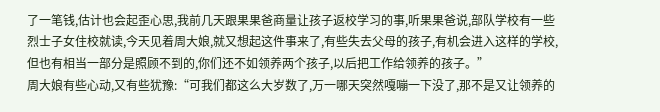了一笔钱,估计也会起歪心思,我前几天跟果果爸商量让孩子返校学习的事,听果果爸说,部队学校有一些烈士子女住校就读,今天见着周大娘,就又想起这件事来了,有些失去父母的孩子,有机会进入这样的学校,但也有相当一部分是照顾不到的,你们还不如领养两个孩子,以后把工作给领养的孩子。”
周大娘有些心动,又有些犹豫:“可我们都这么大岁数了,万一哪天突然嘎嘣一下没了,那不是又让领养的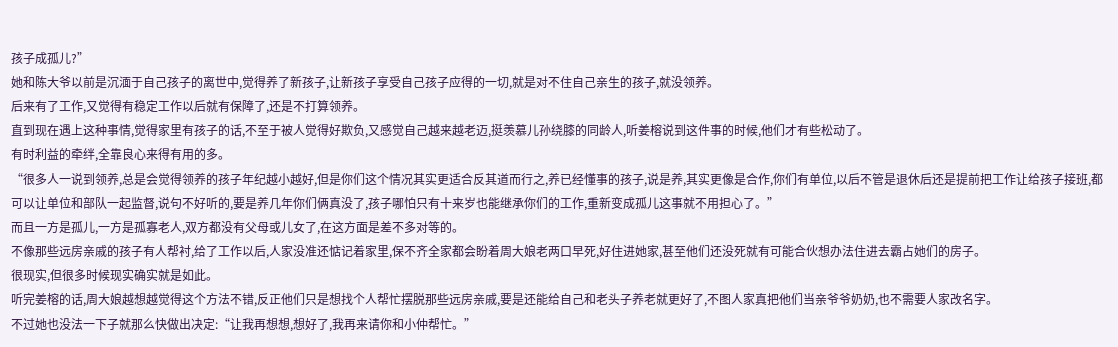孩子成孤儿?”
她和陈大爷以前是沉湎于自己孩子的离世中,觉得养了新孩子,让新孩子享受自己孩子应得的一切,就是对不住自己亲生的孩子,就没领养。
后来有了工作,又觉得有稳定工作以后就有保障了,还是不打算领养。
直到现在遇上这种事情,觉得家里有孩子的话,不至于被人觉得好欺负,又感觉自己越来越老迈,挺羡慕儿孙绕膝的同龄人,听姜榕说到这件事的时候,他们才有些松动了。
有时利益的牵绊,全靠良心来得有用的多。
“很多人一说到领养,总是会觉得领养的孩子年纪越小越好,但是你们这个情况其实更适合反其道而行之,养已经懂事的孩子,说是养,其实更像是合作,你们有单位,以后不管是退休后还是提前把工作让给孩子接班,都可以让单位和部队一起监督,说句不好听的,要是养几年你们俩真没了,孩子哪怕只有十来岁也能继承你们的工作,重新变成孤儿这事就不用担心了。”
而且一方是孤儿,一方是孤寡老人,双方都没有父母或儿女了,在这方面是差不多对等的。
不像那些远房亲戚的孩子有人帮衬,给了工作以后,人家没准还惦记着家里,保不齐全家都会盼着周大娘老两口早死,好住进她家,甚至他们还没死就有可能合伙想办法住进去霸占她们的房子。
很现实,但很多时候现实确实就是如此。
听完姜榕的话,周大娘越想越觉得这个方法不错,反正他们只是想找个人帮忙摆脱那些远房亲戚,要是还能给自己和老头子养老就更好了,不图人家真把他们当亲爷爷奶奶,也不需要人家改名字。
不过她也没法一下子就那么快做出决定:“让我再想想,想好了,我再来请你和小仲帮忙。”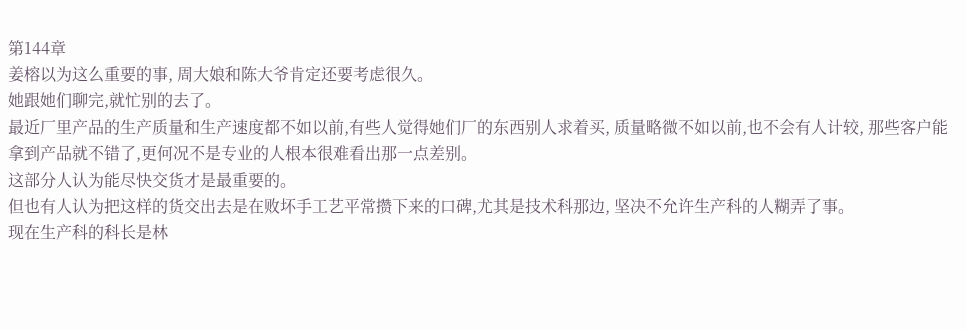第144章
姜榕以为这么重要的事, 周大娘和陈大爷肯定还要考虑很久。
她跟她们聊完,就忙别的去了。
最近厂里产品的生产质量和生产速度都不如以前,有些人觉得她们厂的东西别人求着买, 质量略微不如以前,也不会有人计较, 那些客户能拿到产品就不错了,更何况不是专业的人根本很难看出那一点差别。
这部分人认为能尽快交货才是最重要的。
但也有人认为把这样的货交出去是在败坏手工艺平常攒下来的口碑,尤其是技术科那边, 坚决不允许生产科的人糊弄了事。
现在生产科的科长是林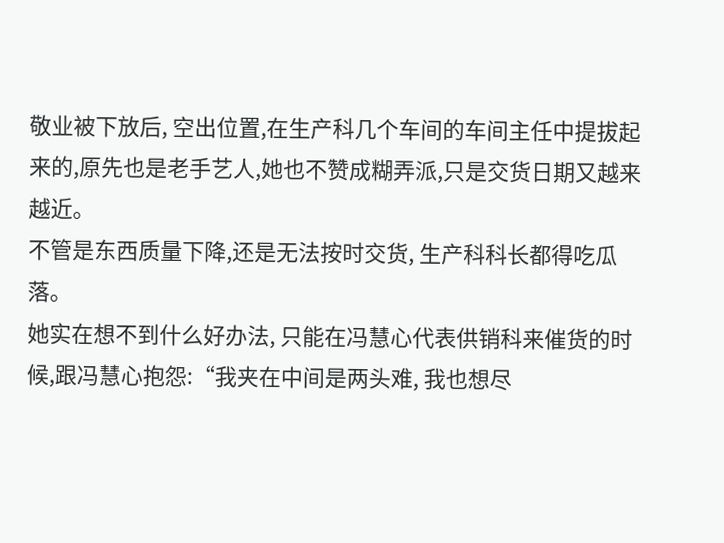敬业被下放后, 空出位置,在生产科几个车间的车间主任中提拔起来的,原先也是老手艺人,她也不赞成糊弄派,只是交货日期又越来越近。
不管是东西质量下降,还是无法按时交货, 生产科科长都得吃瓜落。
她实在想不到什么好办法, 只能在冯慧心代表供销科来催货的时候,跟冯慧心抱怨:“我夹在中间是两头难, 我也想尽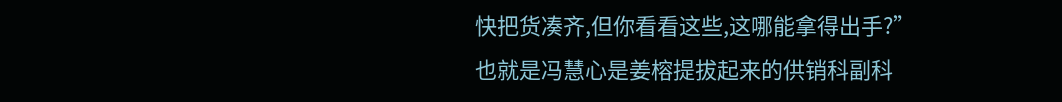快把货凑齐,但你看看这些,这哪能拿得出手?”
也就是冯慧心是姜榕提拔起来的供销科副科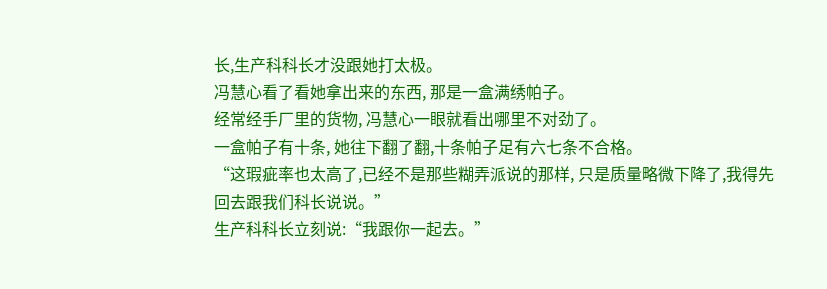长,生产科科长才没跟她打太极。
冯慧心看了看她拿出来的东西, 那是一盒满绣帕子。
经常经手厂里的货物, 冯慧心一眼就看出哪里不对劲了。
一盒帕子有十条, 她往下翻了翻,十条帕子足有六七条不合格。
“这瑕疵率也太高了,已经不是那些糊弄派说的那样, 只是质量略微下降了,我得先回去跟我们科长说说。”
生产科科长立刻说:“我跟你一起去。”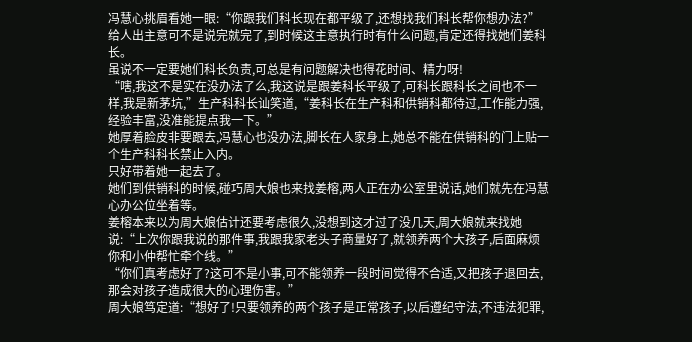冯慧心挑眉看她一眼:“你跟我们科长现在都平级了,还想找我们科长帮你想办法?”给人出主意可不是说完就完了,到时候这主意执行时有什么问题,肯定还得找她们姜科长。
虽说不一定要她们科长负责,可总是有问题解决也得花时间、精力呀!
“嗐,我这不是实在没办法了么,我这说是跟姜科长平级了,可科长跟科长之间也不一样,我是新茅坑,”生产科科长讪笑道,“姜科长在生产科和供销科都待过,工作能力强,经验丰富,没准能提点我一下。”
她厚着脸皮非要跟去,冯慧心也没办法,脚长在人家身上,她总不能在供销科的门上贴一个生产科科长禁止入内。
只好带着她一起去了。
她们到供销科的时候,碰巧周大娘也来找姜榕,两人正在办公室里说话,她们就先在冯慧心办公位坐着等。
姜榕本来以为周大娘估计还要考虑很久,没想到这才过了没几天,周大娘就来找她说:“上次你跟我说的那件事,我跟我家老头子商量好了,就领养两个大孩子,后面麻烦你和小仲帮忙牵个线。”
“你们真考虑好了?这可不是小事,可不能领养一段时间觉得不合适,又把孩子退回去,那会对孩子造成很大的心理伤害。”
周大娘笃定道:“想好了!只要领养的两个孩子是正常孩子,以后遵纪守法,不违法犯罪,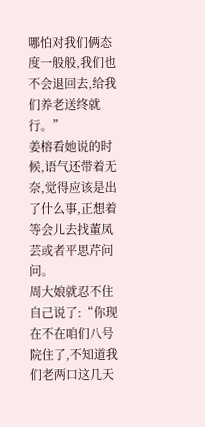哪怕对我们俩态度一般般,我们也不会退回去,给我们养老送终就行。”
姜榕看她说的时候,语气还带着无奈,觉得应该是出了什么事,正想着等会儿去找董凤芸或者平思芹问问。
周大娘就忍不住自己说了:“你现在不在咱们八号院住了,不知道我们老两口这几天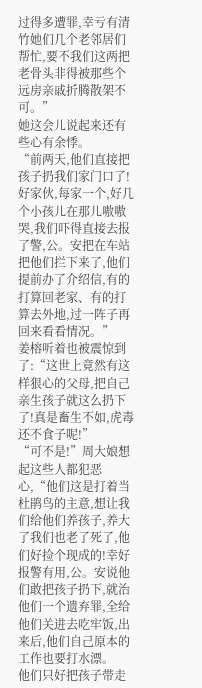过得多遭罪,幸亏有清竹她们几个老邻居们帮忙,要不我们这两把老骨头非得被那些个远房亲戚折腾散架不可。”
她这会儿说起来还有些心有余悸。
“前两天,他们直接把孩子扔我们家门口了!好家伙,每家一个,好几个小孩儿在那儿嗷嗷哭,我们吓得直接去报了警,公。安把在车站把他们拦下来了,他们提前办了介绍信,有的打算回老家、有的打算去外地,过一阵子再回来看看情况。”
姜榕听着也被震惊到了:“这世上竟然有这样狠心的父母,把自己亲生孩子就这么扔下了!真是畜生不如,虎毒还不食子呢!”
“可不是!”周大娘想起这些人都犯恶心,“他们这是打着当杜鹃鸟的主意,想让我们给他们养孩子,养大了我们也老了死了,他们好捡个现成的!幸好报警有用,公。安说他们敢把孩子扔下,就治他们一个遗弃罪,全给他们关进去吃牢饭,出来后,他们自己原本的工作也要打水漂。
他们只好把孩子带走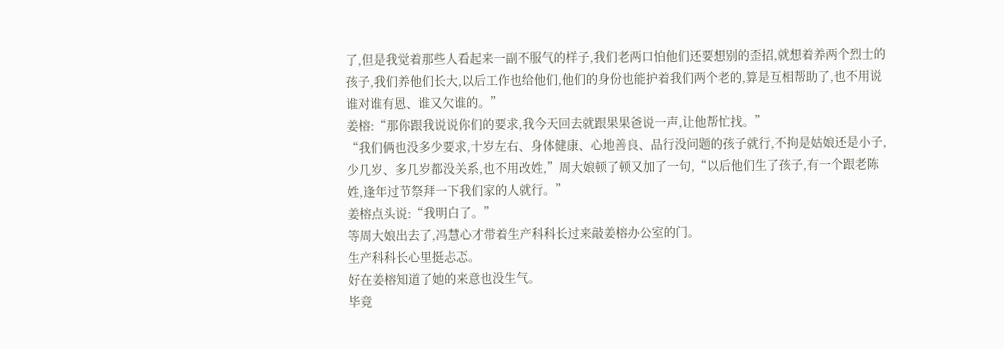了,但是我觉着那些人看起来一副不服气的样子,我们老两口怕他们还要想别的歪招,就想着养两个烈士的孩子,我们养他们长大,以后工作也给他们,他们的身份也能护着我们两个老的,算是互相帮助了,也不用说谁对谁有恩、谁又欠谁的。”
姜榕:“那你跟我说说你们的要求,我今天回去就跟果果爸说一声,让他帮忙找。”
“我们俩也没多少要求,十岁左右、身体健康、心地善良、品行没问题的孩子就行,不拘是姑娘还是小子,少几岁、多几岁都没关系,也不用改姓,”周大娘顿了顿又加了一句,“以后他们生了孩子,有一个跟老陈姓,逢年过节祭拜一下我们家的人就行。”
姜榕点头说:“我明白了。”
等周大娘出去了,冯慧心才带着生产科科长过来敲姜榕办公室的门。
生产科科长心里挺忐忑。
好在姜榕知道了她的来意也没生气。
毕竟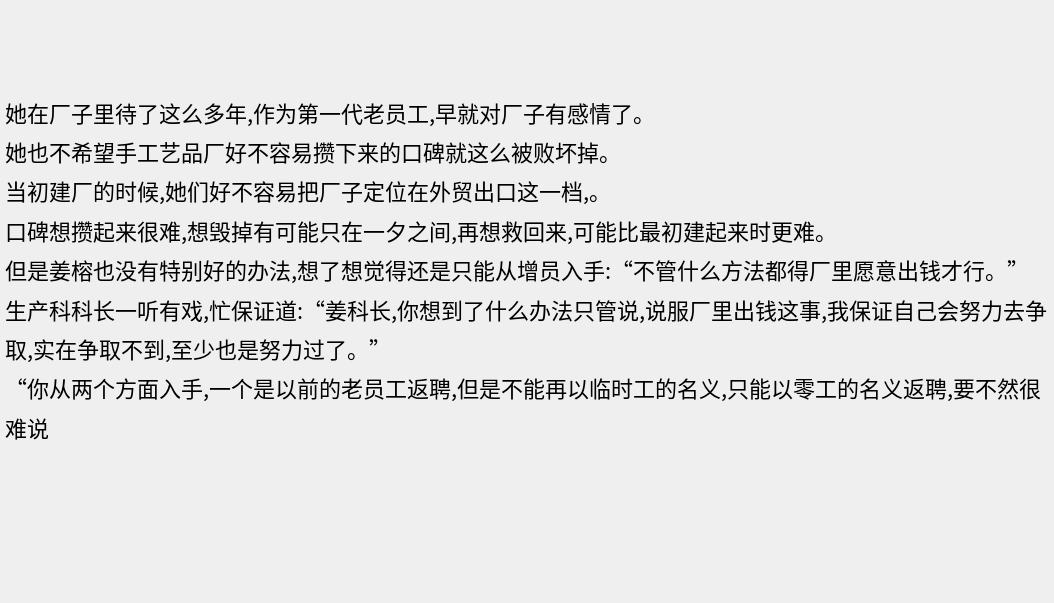她在厂子里待了这么多年,作为第一代老员工,早就对厂子有感情了。
她也不希望手工艺品厂好不容易攒下来的口碑就这么被败坏掉。
当初建厂的时候,她们好不容易把厂子定位在外贸出口这一档,。
口碑想攒起来很难,想毁掉有可能只在一夕之间,再想救回来,可能比最初建起来时更难。
但是姜榕也没有特别好的办法,想了想觉得还是只能从增员入手:“不管什么方法都得厂里愿意出钱才行。”
生产科科长一听有戏,忙保证道:“姜科长,你想到了什么办法只管说,说服厂里出钱这事,我保证自己会努力去争取,实在争取不到,至少也是努力过了。”
“你从两个方面入手,一个是以前的老员工返聘,但是不能再以临时工的名义,只能以零工的名义返聘,要不然很难说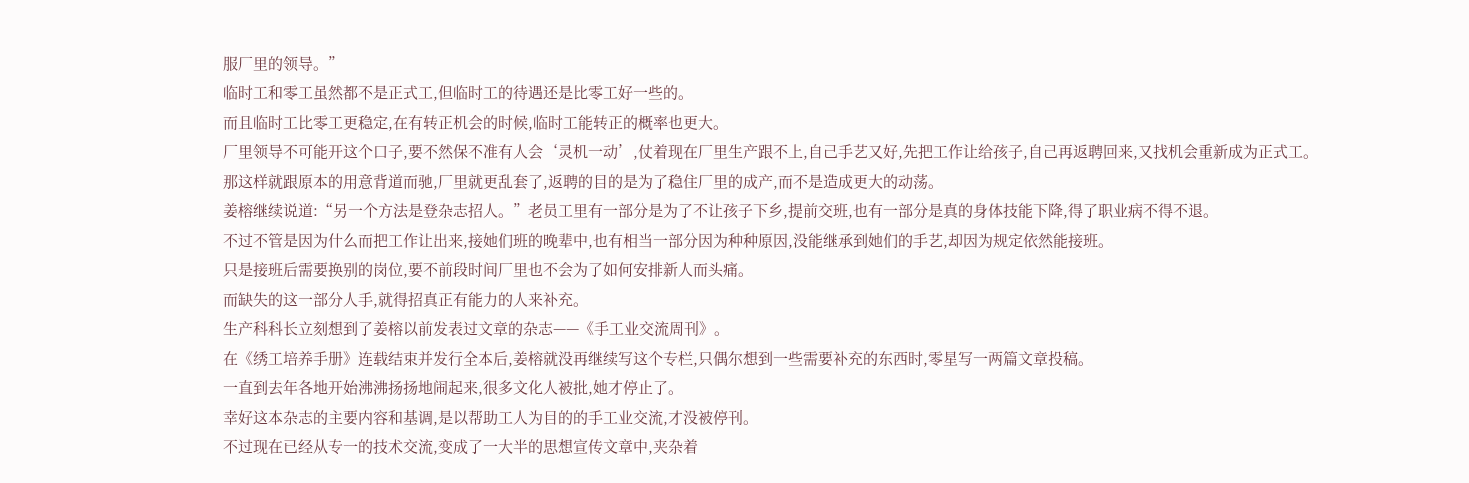服厂里的领导。”
临时工和零工虽然都不是正式工,但临时工的待遇还是比零工好一些的。
而且临时工比零工更稳定,在有转正机会的时候,临时工能转正的概率也更大。
厂里领导不可能开这个口子,要不然保不准有人会‘灵机一动’,仗着现在厂里生产跟不上,自己手艺又好,先把工作让给孩子,自己再返聘回来,又找机会重新成为正式工。
那这样就跟原本的用意背道而驰,厂里就更乱套了,返聘的目的是为了稳住厂里的成产,而不是造成更大的动荡。
姜榕继续说道:“另一个方法是登杂志招人。”老员工里有一部分是为了不让孩子下乡,提前交班,也有一部分是真的身体技能下降,得了职业病不得不退。
不过不管是因为什么而把工作让出来,接她们班的晚辈中,也有相当一部分因为种种原因,没能继承到她们的手艺,却因为规定依然能接班。
只是接班后需要换别的岗位,要不前段时间厂里也不会为了如何安排新人而头痛。
而缺失的这一部分人手,就得招真正有能力的人来补充。
生产科科长立刻想到了姜榕以前发表过文章的杂志——《手工业交流周刊》。
在《绣工培养手册》连载结束并发行全本后,姜榕就没再继续写这个专栏,只偶尔想到一些需要补充的东西时,零星写一两篇文章投稿。
一直到去年各地开始沸沸扬扬地闹起来,很多文化人被批,她才停止了。
幸好这本杂志的主要内容和基调,是以帮助工人为目的的手工业交流,才没被停刊。
不过现在已经从专一的技术交流,变成了一大半的思想宣传文章中,夹杂着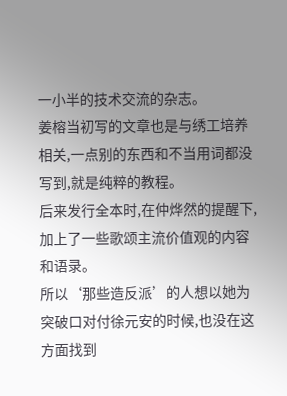一小半的技术交流的杂志。
姜榕当初写的文章也是与绣工培养相关,一点别的东西和不当用词都没写到,就是纯粹的教程。
后来发行全本时,在仲烨然的提醒下,加上了一些歌颂主流价值观的内容和语录。
所以‘那些造反派’的人想以她为突破口对付徐元安的时候,也没在这方面找到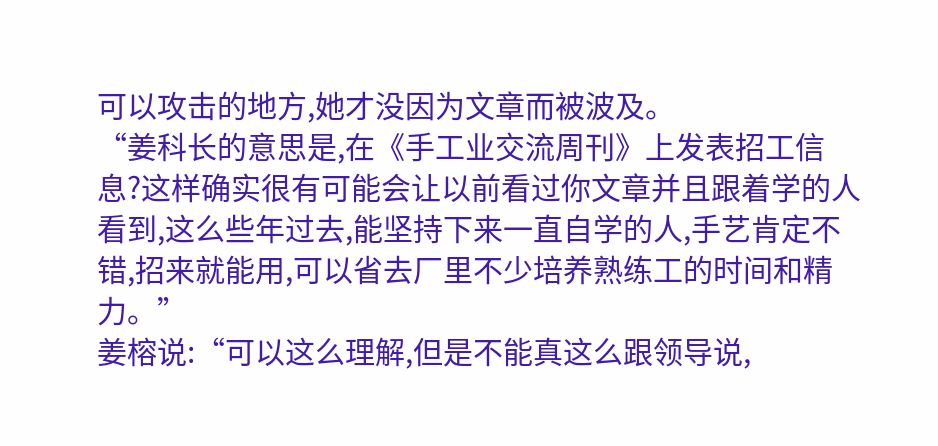可以攻击的地方,她才没因为文章而被波及。
“姜科长的意思是,在《手工业交流周刊》上发表招工信息?这样确实很有可能会让以前看过你文章并且跟着学的人看到,这么些年过去,能坚持下来一直自学的人,手艺肯定不错,招来就能用,可以省去厂里不少培养熟练工的时间和精力。”
姜榕说:“可以这么理解,但是不能真这么跟领导说,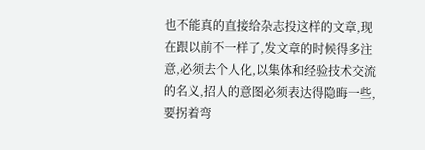也不能真的直接给杂志投这样的文章,现在跟以前不一样了,发文章的时候得多注意,必须去个人化,以集体和经验技术交流的名义,招人的意图必须表达得隐晦一些,要拐着弯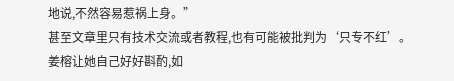地说,不然容易惹祸上身。”
甚至文章里只有技术交流或者教程,也有可能被批判为‘只专不红’。
姜榕让她自己好好斟酌,如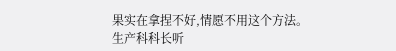果实在拿捏不好,情愿不用这个方法。
生产科科长听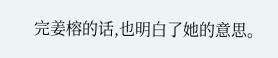完姜榕的话,也明白了她的意思。